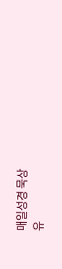매일성경 묵상
유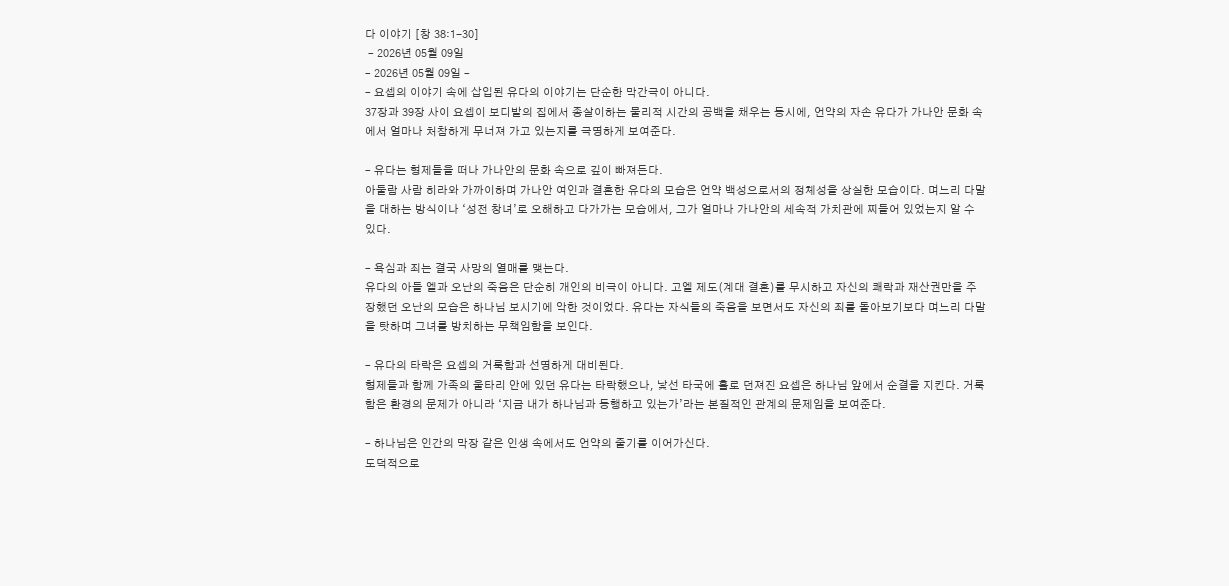다 이야기 [창 38:1-30]
 – 2026년 05월 09일
– 2026년 05월 09일 –
– 요셉의 이야기 속에 삽입된 유다의 이야기는 단순한 막간극이 아니다.
37장과 39장 사이 요셉이 보디발의 집에서 종살이하는 물리적 시간의 공백을 채우는 동시에, 언약의 자손 유다가 가나안 문화 속에서 얼마나 처참하게 무너져 가고 있는지를 극명하게 보여준다.

– 유다는 형제들을 떠나 가나안의 문화 속으로 깊이 빠져든다.
아둘람 사람 히라와 가까이하며 가나안 여인과 결혼한 유다의 모습은 언약 백성으로서의 정체성을 상실한 모습이다. 며느리 다말을 대하는 방식이나 ‘성전 창녀’로 오해하고 다가가는 모습에서, 그가 얼마나 가나안의 세속적 가치관에 찌들어 있었는지 알 수 있다.

– 욕심과 죄는 결국 사망의 열매를 맺는다.
유다의 아들 엘과 오난의 죽음은 단순히 개인의 비극이 아니다. 고엘 제도(계대 결혼)를 무시하고 자신의 쾌락과 재산권만을 주장했던 오난의 모습은 하나님 보시기에 악한 것이었다. 유다는 자식들의 죽음을 보면서도 자신의 죄를 돌아보기보다 며느리 다말을 탓하며 그녀를 방치하는 무책임함을 보인다.

– 유다의 타락은 요셉의 거룩함과 선명하게 대비된다.
형제들과 함께 가족의 울타리 안에 있던 유다는 타락했으나, 낯선 타국에 홀로 던져진 요셉은 하나님 앞에서 순결을 지킨다. 거룩함은 환경의 문제가 아니라 ‘지금 내가 하나님과 동행하고 있는가’라는 본질적인 관계의 문제임을 보여준다.

– 하나님은 인간의 막장 같은 인생 속에서도 언약의 줄기를 이어가신다.
도덕적으로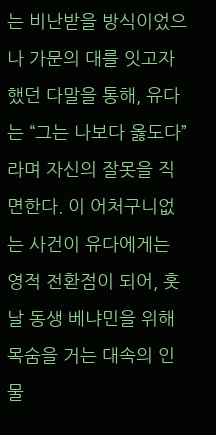는 비난받을 방식이었으나 가문의 대를 잇고자 했던 다말을 통해, 유다는 “그는 나보다 옳도다”라며 자신의 잘못을 직면한다. 이 어처구니없는 사건이 유다에게는 영적 전환점이 되어, 훗날 동생 베냐민을 위해 목숨을 거는 대속의 인물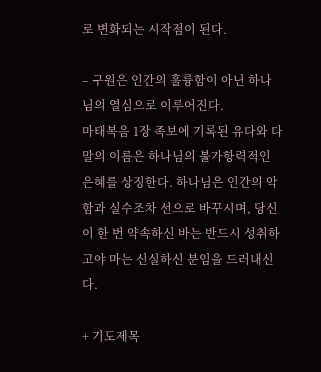로 변화되는 시작점이 된다.

– 구원은 인간의 훌륭함이 아닌 하나님의 열심으로 이루어진다.
마태복음 1장 족보에 기록된 유다와 다말의 이름은 하나님의 불가항력적인 은혜를 상징한다. 하나님은 인간의 악함과 실수조차 선으로 바꾸시며, 당신이 한 번 약속하신 바는 반드시 성취하고야 마는 신실하신 분임을 드러내신다.

+ 기도제목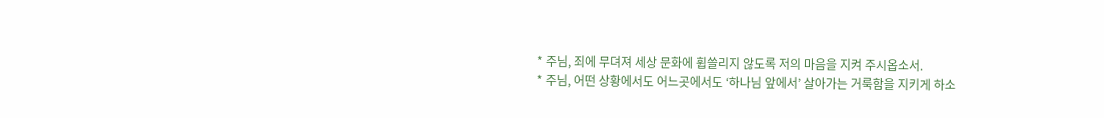* 주님, 죄에 무뎌져 세상 문화에 휩쓸리지 않도록 저의 마음을 지켜 주시옵소서.
* 주님, 어떤 상황에서도 어느곳에서도 ‘하나님 앞에서’ 살아가는 거룩함을 지키게 하소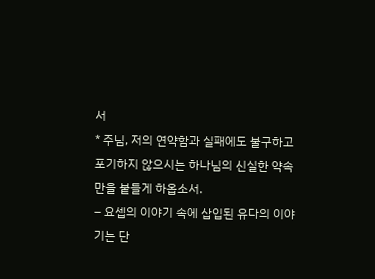서
* 주님, 저의 연약함과 실패에도 불구하고 포기하지 않으시는 하나님의 신실한 약속만을 붙들게 하옵소서.
– 요셉의 이야기 속에 삽입된 유다의 이야기는 단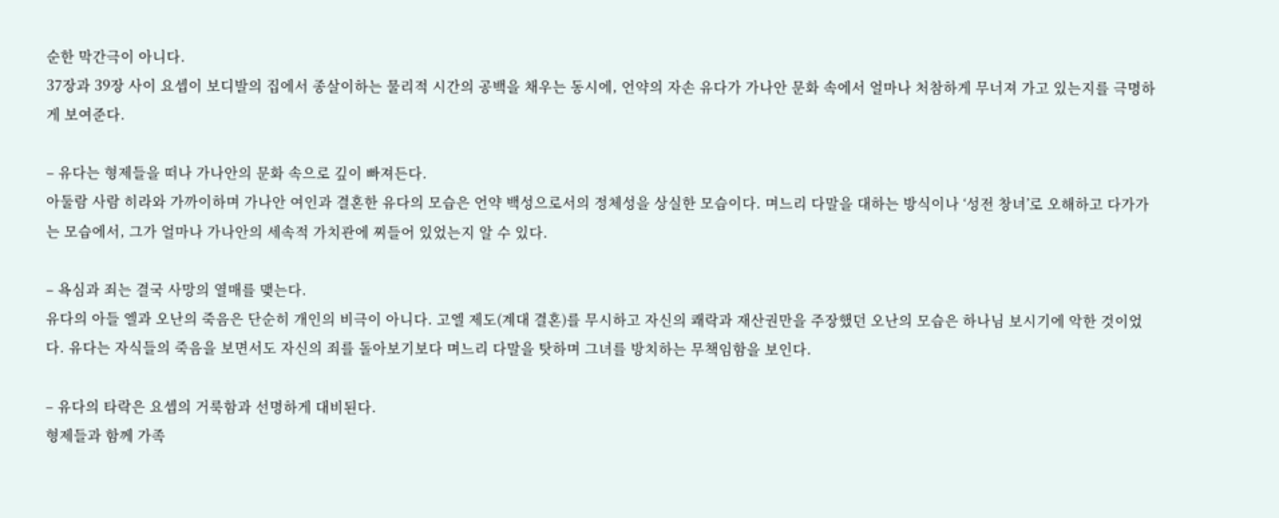순한 막간극이 아니다.
37장과 39장 사이 요셉이 보디발의 집에서 종살이하는 물리적 시간의 공백을 채우는 동시에, 언약의 자손 유다가 가나안 문화 속에서 얼마나 처참하게 무너져 가고 있는지를 극명하게 보여준다.

– 유다는 형제들을 떠나 가나안의 문화 속으로 깊이 빠져든다.
아둘람 사람 히라와 가까이하며 가나안 여인과 결혼한 유다의 모습은 언약 백성으로서의 정체성을 상실한 모습이다. 며느리 다말을 대하는 방식이나 ‘성전 창녀’로 오해하고 다가가는 모습에서, 그가 얼마나 가나안의 세속적 가치관에 찌들어 있었는지 알 수 있다.

– 욕심과 죄는 결국 사망의 열매를 맺는다.
유다의 아들 엘과 오난의 죽음은 단순히 개인의 비극이 아니다. 고엘 제도(계대 결혼)를 무시하고 자신의 쾌락과 재산권만을 주장했던 오난의 모습은 하나님 보시기에 악한 것이었다. 유다는 자식들의 죽음을 보면서도 자신의 죄를 돌아보기보다 며느리 다말을 탓하며 그녀를 방치하는 무책임함을 보인다.

– 유다의 타락은 요셉의 거룩함과 선명하게 대비된다.
형제들과 함께 가족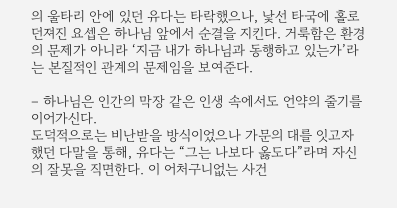의 울타리 안에 있던 유다는 타락했으나, 낯선 타국에 홀로 던져진 요셉은 하나님 앞에서 순결을 지킨다. 거룩함은 환경의 문제가 아니라 ‘지금 내가 하나님과 동행하고 있는가’라는 본질적인 관계의 문제임을 보여준다.

– 하나님은 인간의 막장 같은 인생 속에서도 언약의 줄기를 이어가신다.
도덕적으로는 비난받을 방식이었으나 가문의 대를 잇고자 했던 다말을 통해, 유다는 “그는 나보다 옳도다”라며 자신의 잘못을 직면한다. 이 어처구니없는 사건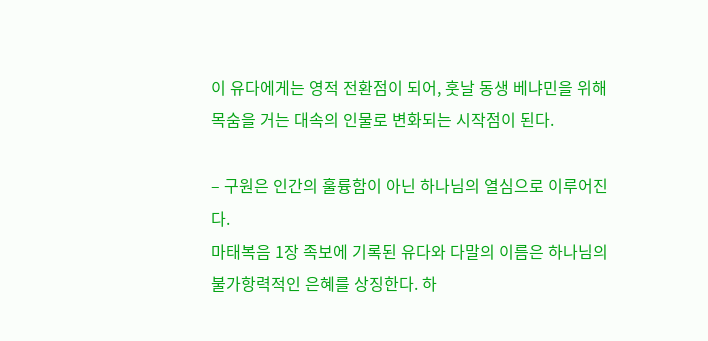이 유다에게는 영적 전환점이 되어, 훗날 동생 베냐민을 위해 목숨을 거는 대속의 인물로 변화되는 시작점이 된다.

– 구원은 인간의 훌륭함이 아닌 하나님의 열심으로 이루어진다.
마태복음 1장 족보에 기록된 유다와 다말의 이름은 하나님의 불가항력적인 은혜를 상징한다. 하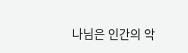나님은 인간의 악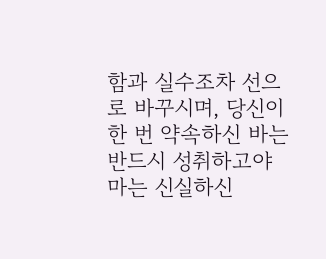함과 실수조차 선으로 바꾸시며, 당신이 한 번 약속하신 바는 반드시 성취하고야 마는 신실하신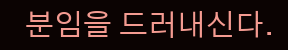분임을 드러내신다.